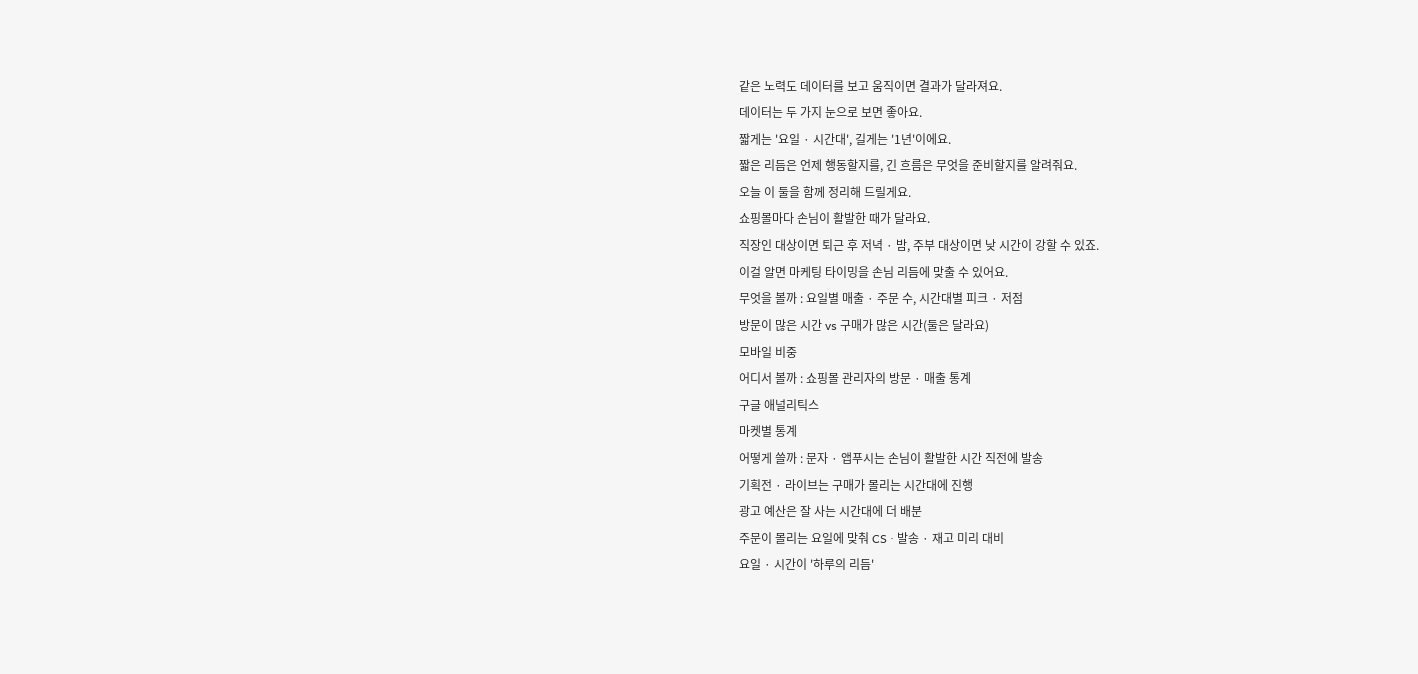같은 노력도 데이터를 보고 움직이면 결과가 달라져요.
데이터는 두 가지 눈으로 보면 좋아요.
짧게는 '요일 · 시간대', 길게는 '1년'이에요.
짧은 리듬은 언제 행동할지를, 긴 흐름은 무엇을 준비할지를 알려줘요.
오늘 이 둘을 함께 정리해 드릴게요.
쇼핑몰마다 손님이 활발한 때가 달라요.
직장인 대상이면 퇴근 후 저녁 · 밤, 주부 대상이면 낮 시간이 강할 수 있죠.
이걸 알면 마케팅 타이밍을 손님 리듬에 맞출 수 있어요.
무엇을 볼까 : 요일별 매출 · 주문 수, 시간대별 피크 · 저점
방문이 많은 시간 vs 구매가 많은 시간(둘은 달라요)
모바일 비중
어디서 볼까 : 쇼핑몰 관리자의 방문 · 매출 통계
구글 애널리틱스
마켓별 통계
어떻게 쓸까 : 문자 · 앱푸시는 손님이 활발한 시간 직전에 발송
기획전 · 라이브는 구매가 몰리는 시간대에 진행
광고 예산은 잘 사는 시간대에 더 배분
주문이 몰리는 요일에 맞춰 CS · 발송 · 재고 미리 대비
요일 · 시간이 '하루의 리듬'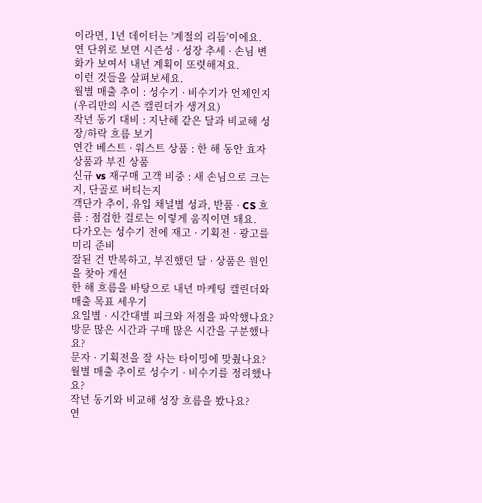이라면, 1년 데이터는 '계절의 리듬'이에요.
연 단위로 보면 시즌성 · 성장 추세 · 손님 변화가 보여서 내년 계획이 또렷해져요.
이런 것들을 살펴보세요.
월별 매출 추이 : 성수기 · 비수기가 언제인지 (우리만의 시즌 캘린더가 생겨요)
작년 동기 대비 : 지난해 같은 달과 비교해 성장/하락 흐름 보기
연간 베스트 · 워스트 상품 : 한 해 동안 효자 상품과 부진 상품
신규 vs 재구매 고객 비중 : 새 손님으로 크는지, 단골로 버티는지
객단가 추이, 유입 채널별 성과, 반품 · CS 흐름 : 점검한 걸로는 이렇게 움직이면 돼요.
다가오는 성수기 전에 재고 · 기획전 · 광고를 미리 준비
잘된 건 반복하고, 부진했던 달 · 상품은 원인을 찾아 개선
한 해 흐름을 바탕으로 내년 마케팅 캘린더와 매출 목표 세우기
요일별 · 시간대별 피크와 저점을 파악했나요?
방문 많은 시간과 구매 많은 시간을 구분했나요?
문자 · 기획전을 잘 사는 타이밍에 맞췄나요?
월별 매출 추이로 성수기 · 비수기를 정리했나요?
작년 동기와 비교해 성장 흐름을 봤나요?
연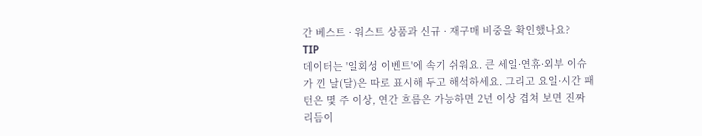간 베스트 · 워스트 상품과 신규 · 재구매 비중을 확인했나요?
TIP
데이터는 '일회성 이벤트'에 속기 쉬워요. 큰 세일·연휴·외부 이슈가 낀 날(달)은 따로 표시해 두고 해석하세요. 그리고 요일·시간 패턴은 몇 주 이상, 연간 흐름은 가능하면 2년 이상 겹쳐 보면 진짜 리듬이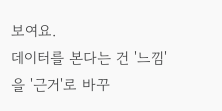보여요.
데이터를 본다는 건 '느낌'을 '근거'로 바꾸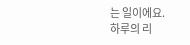는 일이에요.
하루의 리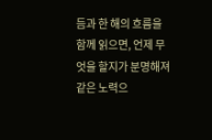듬과 한 해의 흐름을 함께 읽으면, 언제 무엇을 할지가 분명해져 같은 노력으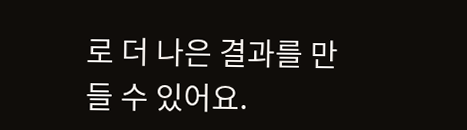로 더 나은 결과를 만들 수 있어요.